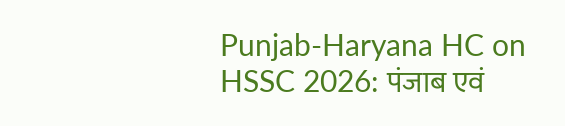Punjab-Haryana HC on HSSC 2026: पंजाब एवं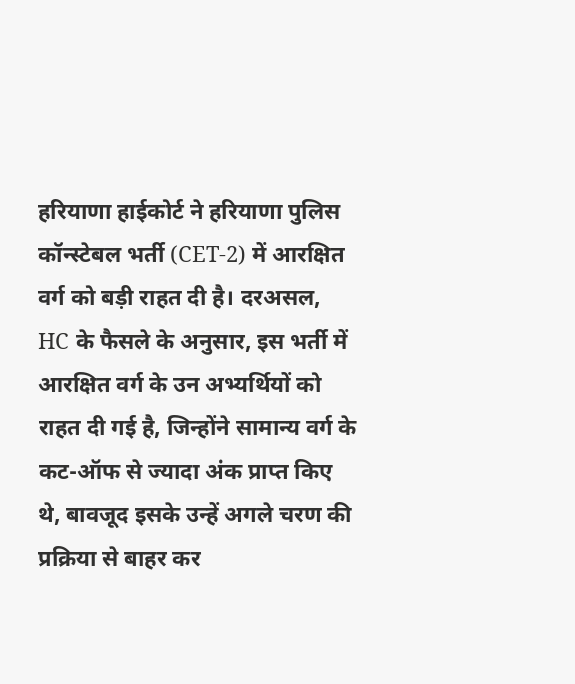हरियाणा हाईकोर्ट ने हरियाणा पुलिस कॉन्स्टेबल भर्ती (CET-2) में आरक्षित वर्ग को बड़ी राहत दी है। दरअसल, HC के फैसले के अनुसार, इस भर्ती में आरक्षित वर्ग के उन अभ्यर्थियों को राहत दी गई है, जिन्होंने सामान्य वर्ग के कट-ऑफ से ज्यादा अंक प्राप्त किए थे, बावजूद इसके उन्हें अगले चरण की प्रक्रिया से बाहर कर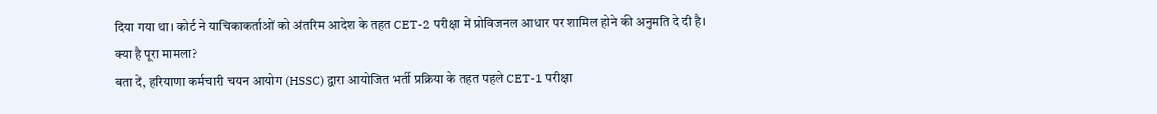दिया गया था। कोर्ट ने याचिकाकर्ताओं को अंतरिम आदेश के तहत CET-2 परीक्षा में प्रोविजनल आधार पर शामिल होने की अनुमति दे दी है।
क्या है पूरा मामला?
बता दें, हरियाणा कर्मचारी चयन आयोग (HSSC) द्वारा आयोजित भर्ती प्रक्रिया के तहत पहले CET-1 परीक्षा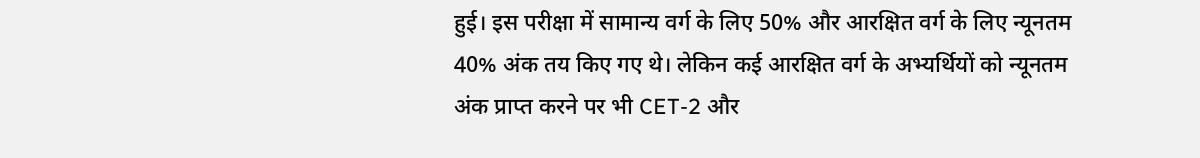हुई। इस परीक्षा में सामान्य वर्ग के लिए 50% और आरक्षित वर्ग के लिए न्यूनतम 40% अंक तय किए गए थे। लेकिन कई आरक्षित वर्ग के अभ्यर्थियों को न्यूनतम अंक प्राप्त करने पर भी CET-2 और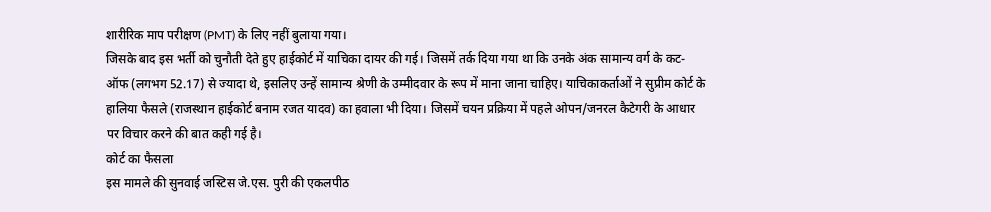शारीरिक माप परीक्षण (PMT) के लिए नहीं बुलाया गया।
जिसके बाद इस भर्ती को चुनौती देते हुए हाईकोर्ट में याचिका दायर की गई। जिसमें तर्क दिया गया था कि उनके अंक सामान्य वर्ग के कट-ऑफ (लगभग 52.17) से ज्यादा थे, इसलिए उन्हें सामान्य श्रेणी के उम्मीदवार के रूप में माना जाना चाहिए। याचिकाकर्ताओं ने सुप्रीम कोर्ट के हालिया फैसले (राजस्थान हाईकोर्ट बनाम रजत यादव) का हवाला भी दिया। जिसमें चयन प्रक्रिया में पहले ओपन/जनरल कैटेगरी के आधार पर विचार करने की बात कही गई है।
कोर्ट का फैसला
इस मामले की सुनवाई जस्टिस जे.एस. पुरी की एकलपीठ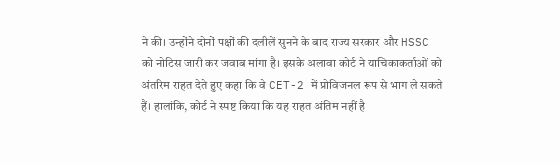ने की। उन्होंने दोनों पक्षों की दलीलें सुनने के बाद राज्य सरकार और HSSC को नोटिस जारी कर जवाब मांगा है। इसके अलावा कोर्ट ने याचिकाकर्ताओं को अंतरिम राहत देते हुए कहा कि वे CET-2 में प्रोविजनल रूप से भाग ले सकते हैं। हालांकि, कोर्ट ने स्पष्ट किया कि यह राहत अंतिम नहीं है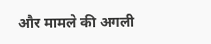और मामले की अगली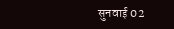सुनवाई 02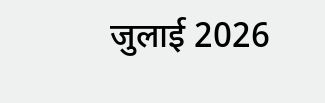जुलाई 2026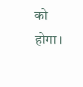को होगा।